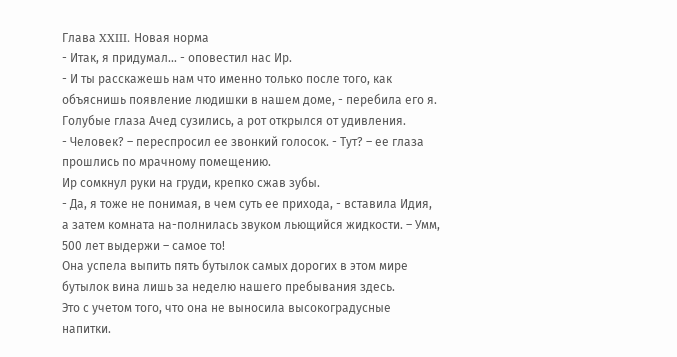Глава XXIII. Новая норма
- Итак, я придумал... - оповестил нас Ир.
- И ты расскажешь нам что именно только после того, как объяснишь появление людишки в нашем доме, - перебила его я.
Голубые глаза Ачед сузились, а рот открылся от удивления.
- Человек? – переспросил ее звонкий голосок. - Тут? – ее глаза прошлись по мрачному помещению.
Ир сомкнул руки на груди, крепко сжав зубы.
- Да, я тоже не понимая, в чем суть ее прихода, - вставила Идия, а затем комната на-полнилась звуком льющийся жидкости. – Умм, 500 лет выдержи – самое то!
Она успела выпить пять бутылок самых дорогих в этом мире бутылок вина лишь за неделю нашего пребывания здесь.
Это с учетом того, что она не выносила высокоградусные напитки.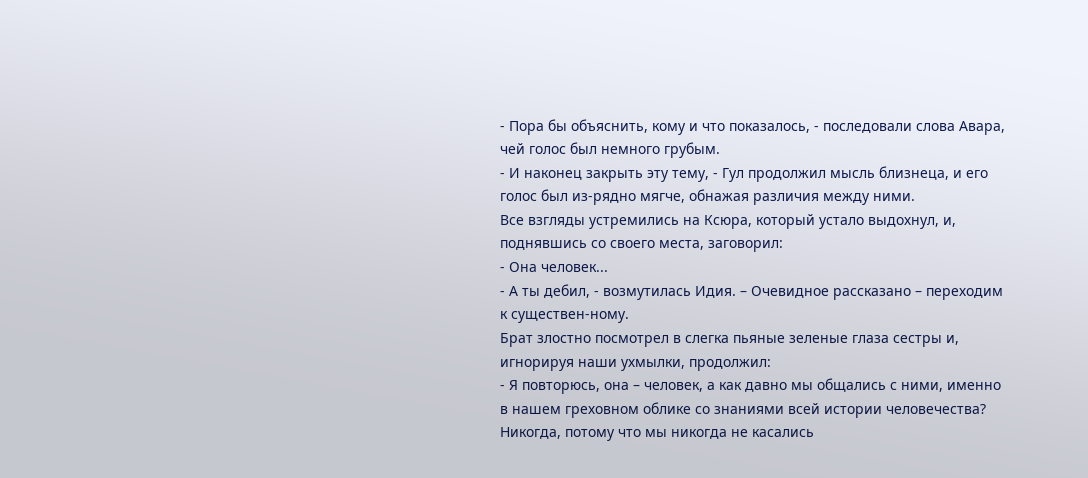- Пора бы объяснить, кому и что показалось, - последовали слова Авара, чей голос был немного грубым.
- И наконец закрыть эту тему, - Гул продолжил мысль близнеца, и его голос был из-рядно мягче, обнажая различия между ними.
Все взгляды устремились на Ксюра, который устало выдохнул, и, поднявшись со своего места, заговорил:
- Она человек...
- А ты дебил, - возмутилась Идия. – Очевидное рассказано – переходим к существен-ному.
Брат злостно посмотрел в слегка пьяные зеленые глаза сестры и, игнорируя наши ухмылки, продолжил:
- Я повторюсь, она – человек, а как давно мы общались с ними, именно в нашем греховном облике со знаниями всей истории человечества? Никогда, потому что мы никогда не касались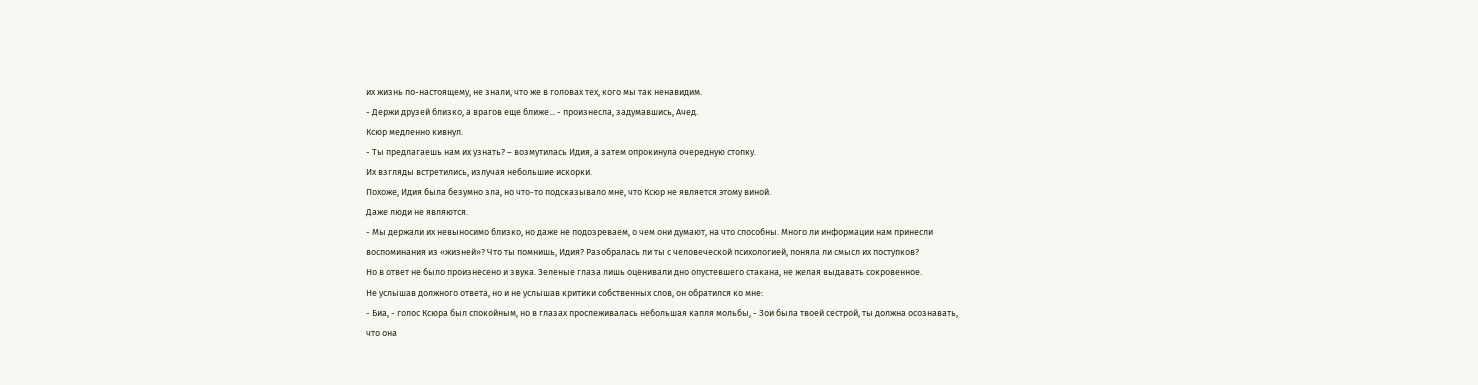их жизнь по-настоящему, не знали, что же в головах тех, кого мы так ненавидим.
- Держи друзей близко, а врагов еще ближе... - произнесла, задумавшись, Ачед.
Ксюр медленно кивнул.
- Ты предлагаешь нам их узнать? – возмутилась Идия, а затем опрокинула очередную стопку.
Их взгляды встретились, излучая небольшие искорки.
Похоже, Идия была безумно зла, но что-то подсказывало мне, что Ксюр не является этому виной.
Даже люди не являются.
- Мы держали их невыносимо близко, но даже не подозреваем, о чем они думают, на что способны. Много ли информации нам принесли воспоминания из «жизней»? Что ты помнишь, Идия? Разобралась ли ты с человеческой психологией, поняла ли смысл их поступков?
Но в ответ не было произнесено и звука. Зеленые глаза лишь оценивали дно опустевшего стакана, не желая выдавать сокровенное.
Не услышав должного ответа, но и не услышав критики собственных слов, он обратился ко мне:
- Биа, - голос Ксюра был спокойным, но в глазах прослеживалась небольшая капля мольбы, - Зои была твоей сестрой, ты должна осознавать, что она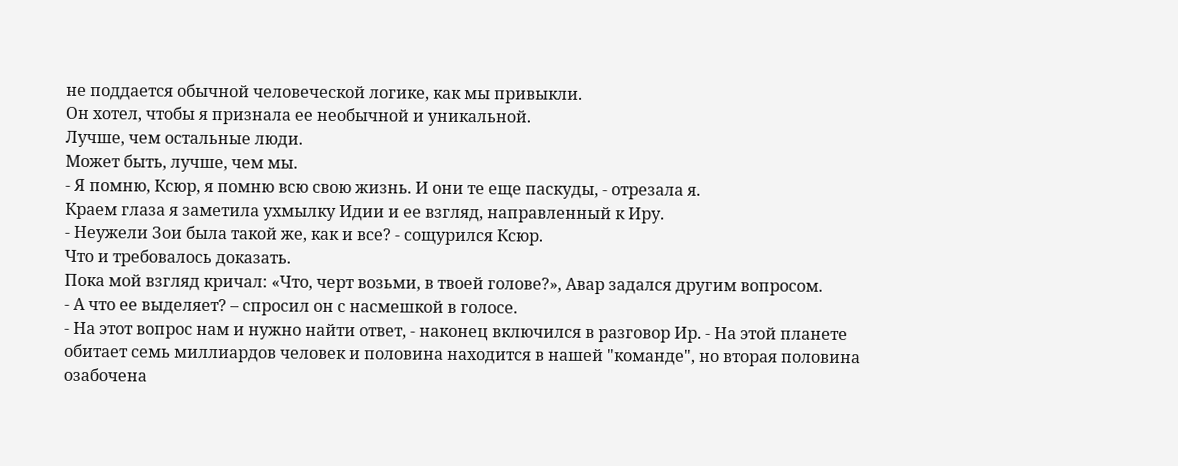не поддается обычной человеческой логике, как мы привыкли.
Он хотел, чтобы я признала ее необычной и уникальной.
Лучше, чем остальные люди.
Может быть, лучше, чем мы.
- Я помню, Ксюр, я помню всю свою жизнь. И они те еще паскуды, - отрезала я.
Краем глаза я заметила ухмылку Идии и ее взгляд, направленный к Иру.
- Неужели Зои была такой же, как и все? - сощурился Ксюр.
Что и требовалось доказать.
Пока мой взгляд кричал: «Что, черт возьми, в твоей голове?», Авар задался другим вопросом.
- А что ее выделяет? – спросил он с насмешкой в голосе.
- На этот вопрос нам и нужно найти ответ, - наконец включился в разговор Ир. - На этой планете обитает семь миллиардов человек и половина находится в нашей "команде", но вторая половина озабочена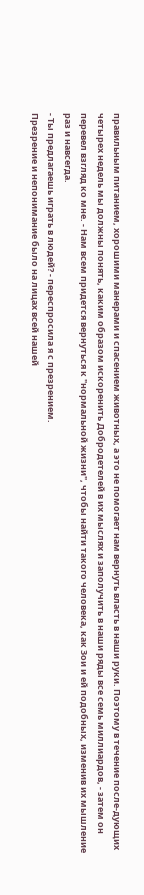правильным питанием, хорошими манерами и спасением животных, а это не помогает нам вернуть власть в наши руки. Поэтому в течение после-дующих четырех недель мы должны понять, каким образом искоренить Добродетелей в их мыслях и заполучить в наши ряды все семь миллиардов, - затем он перевел взгляд ко мне. - Нам всем придется вернуться к "нормальной жизни", чтобы найти такого человека, как Зои и ей подобных, изменив их мышление раз и навсегда.
- Ты предлагаешь играть в людей? - переспросила я с презрением.
Презрение и непонимание было на лицах всей нашей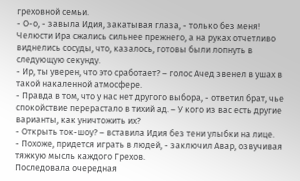греховной семьи.
- О-о, - завыла Идия, закатывая глаза, - только без меня!
Челюсти Ира сжались сильнее прежнего, а на руках отчетливо виднелись сосуды, что, казалось, готовы были лопнуть в следующую секунду.
- Ир, ты уверен, что это сработает? – голос Ачед звенел в ушах в такой накаленной атмосфере.
- Правда в том, что у нас нет другого выбора, - ответил брат, чье спокойствие перерастало в тихий ад. – У кого из вас есть другие варианты, как уничтожить их?
- Открыть ток-шоу? – вставила Идия без тени улыбки на лице.
- Похоже, придется играть в людей, - заключил Авар, озвучивая тяжкую мысль каждого Грехов.
Последовала очередная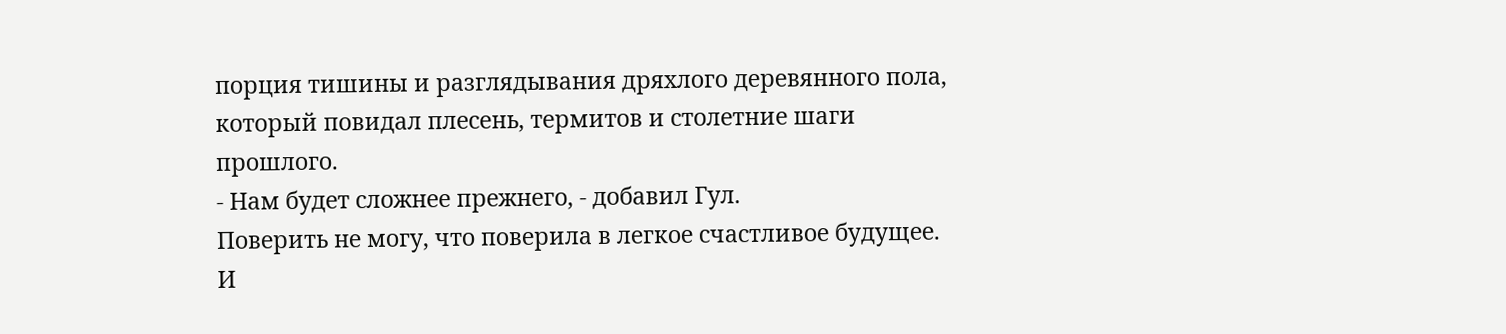порция тишины и разглядывания дряхлого деревянного пола, который повидал плесень, термитов и столетние шаги прошлого.
- Нам будет сложнее прежнего, - добавил Гул.
Поверить не могу, что поверила в легкое счастливое будущее.
И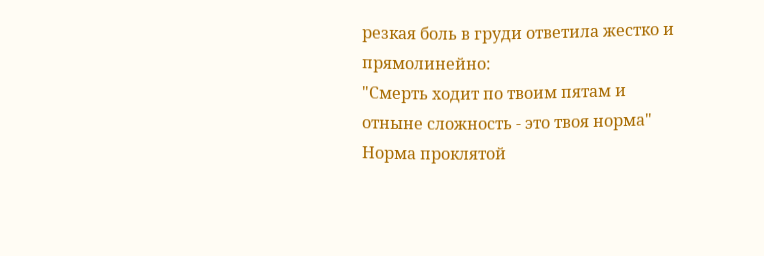резкая боль в груди ответила жестко и прямолинейно:
"Смерть ходит по твоим пятам и отныне сложность - это твоя норма"
Норма проклятой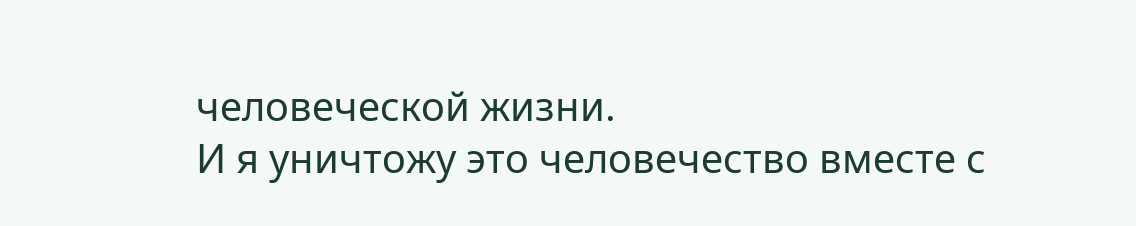человеческой жизни.
И я уничтожу это человечество вместе с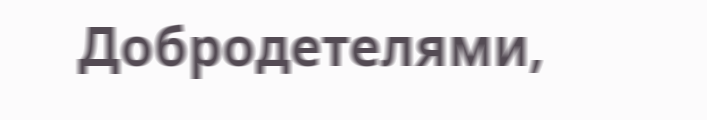Добродетелями,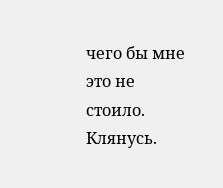чего бы мне это не стоило.
Клянусь.